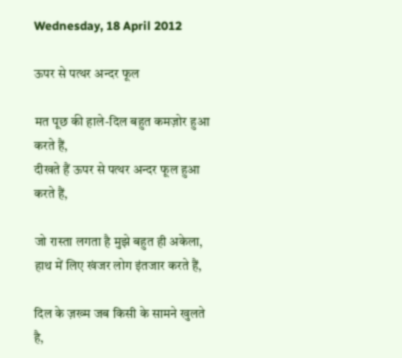Wednesday, 18 April 2012

ऊपर से पत्थर अन्दर फूल

मत पूछ की हाले-दिल बहुत कमज़ोर हुआ करते हैं,
दीखते हैं ऊपर से पत्थर अन्दर फूल हुआ करते हैं,

जो रास्ता लगता है मुझे बहुत ही अकेला,
हाथ में लिए खंजर लोग इंतजार करते हैं,

दिल के ज़ख्म जब किसी के सामने खुलते है,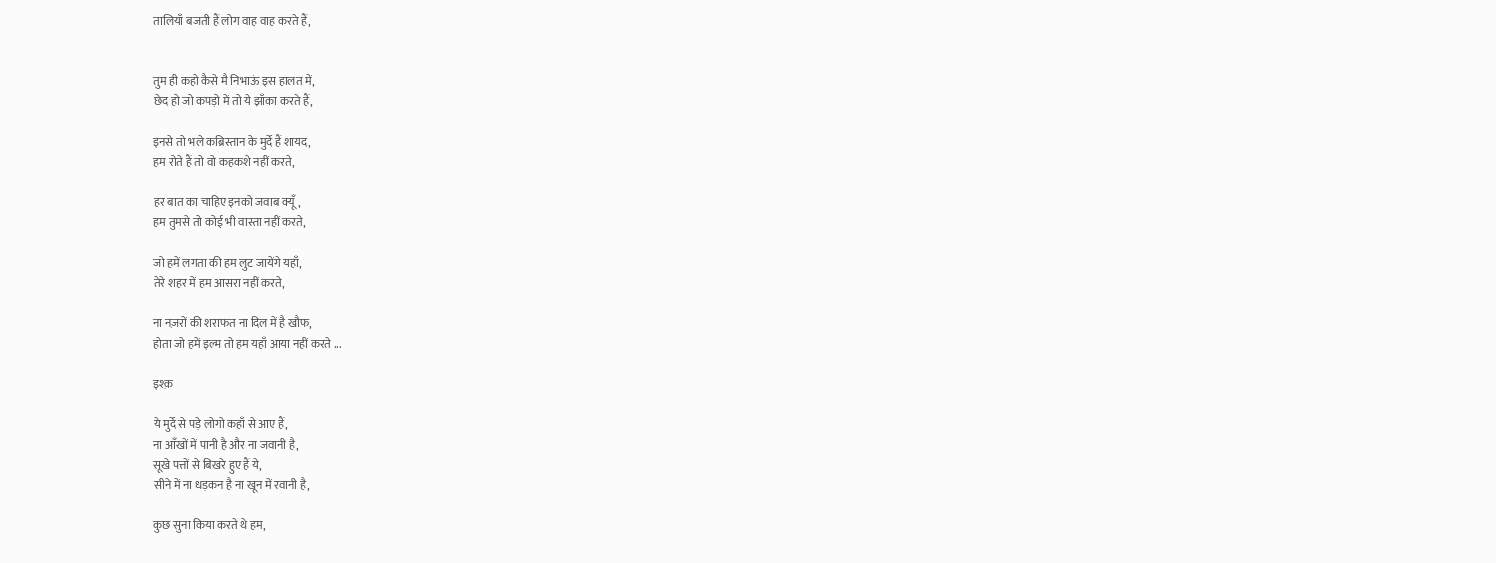तालियाँ बजती हैं लोग वाह वाह करते हैं,


तुम ही कहो कैसे मै निभाऊं इस हालत में,
छेद हो जो कपड़ो में तो ये झाँका करते हैं,

इनसे तो भले कब्रिस्तान के मुर्दे हैं शायद,
हम रोते हैं तो वो कहकशे नहीं करते,

हर बात का चाहिए इनको जवाब क्यूँ,
हम तुमसे तो कोई भी वास्ता नहीं करते,

जो हमें लगता की हम लुट जायेंगे यहाँ,
तेरे शहर में हम आसरा नहीं करते,

ना नज़रों की शराफत ना दिल में है खौफ,
होता जो हमें इल्म तो हम यहाँ आया नहीं करते ...

इश्क़

ये मुर्दे से पड़े लोगो कहाँ से आए हैं,
ना आँखों में पानी है और ना जवानी है,
सूखे पत्तों से बिखरे हुए हैं ये,
सीने में ना धड़कन है ना खून में रवानी है,

कुछ सुना किया करते थे हम,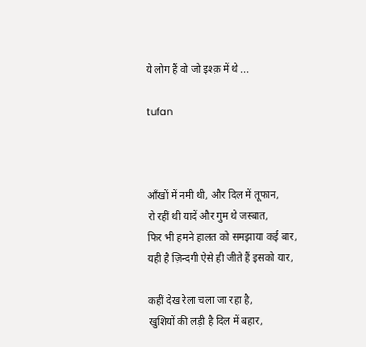ये लोग हैं वो जो इश्क़ में थे ...

tufan



आँखों में नमी थी, और दिल में तूफान,
रो रहीं थी यादें और गुम थे जस्बात,
फिर भी हमने हालत को समझाया कई बार,
यही है ज़िन्दगी ऐसे ही जीते हैं इसको यार,

कहीं देख रेला चला जा रहा है,
खुशियों की लड़ी है दिल में बहार,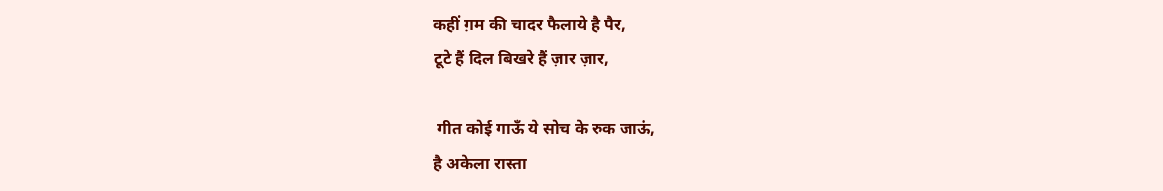कहीं ग़म की चादर फैलाये है पैर,
टूटे हैं दिल बिखरे हैं ज़ार ज़ार,

 गीत कोई गाऊँ ये सोच के रुक जाऊं,
है अकेला रास्ता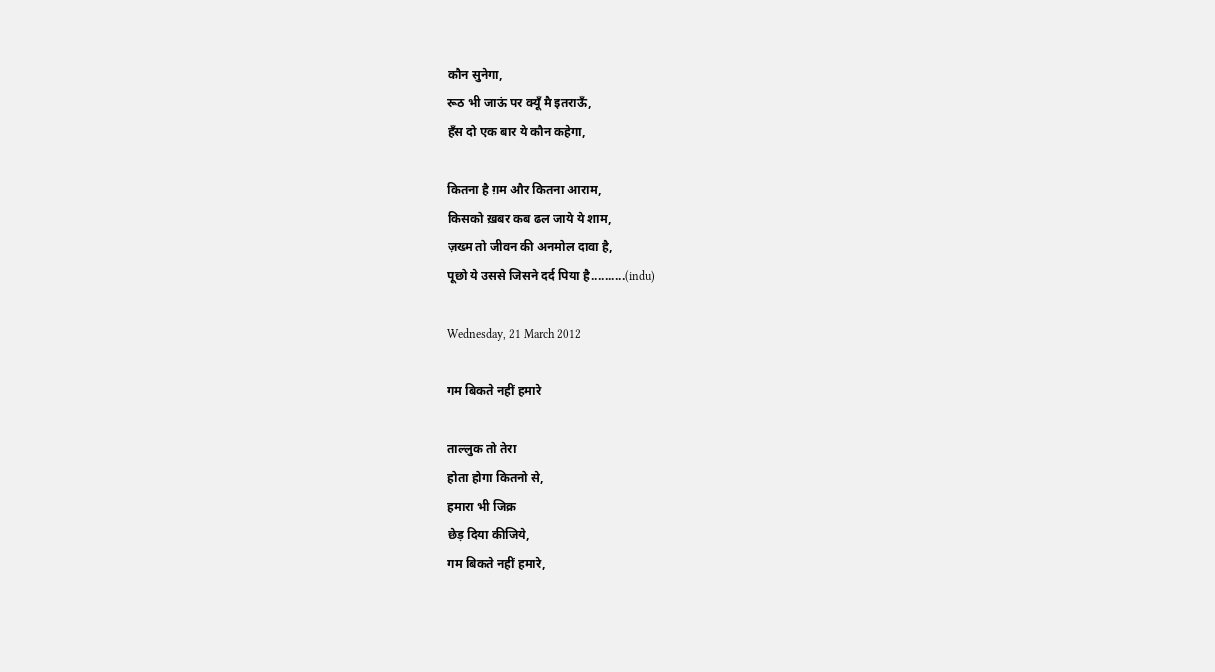कौन सुनेगा,
रूठ भी जाऊं पर क्यूँ मै इतराऊँ,
हँस दो एक बार ये कौन कहेगा,

कितना है ग़म और कितना आराम,
किसको ख़बर कब ढल जाये ये शाम,
ज़ख्म तो जीवन की अनमोल दावा है,
पूछो ये उससे जिसने दर्द पिया है..........(indu)

Wednesday, 21 March 2012

गम बिकते नहीं हमारे

ताल्लुक तो तेरा
होता होगा कितनो से,
हमारा भी जिक्र
छेड़ दिया कीजिये,
गम बिकते नहीं हमारे,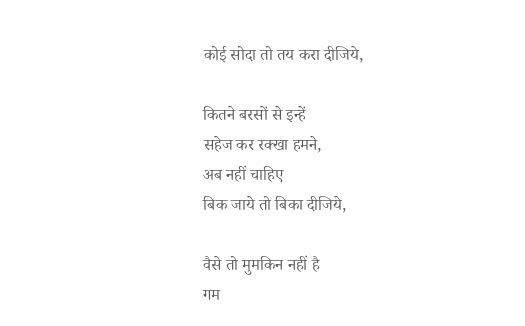कोई सोदा तो तय करा दीजिये,

कितने बरसों से इन्हें
सहेज कर रक्खा हमने,
अब नहीं चाहिए
बिक जाये तो बिका दीजिये,

वैसे तो मुमकिन नहीं है
गम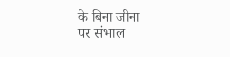के बिना जीना
पर संभाल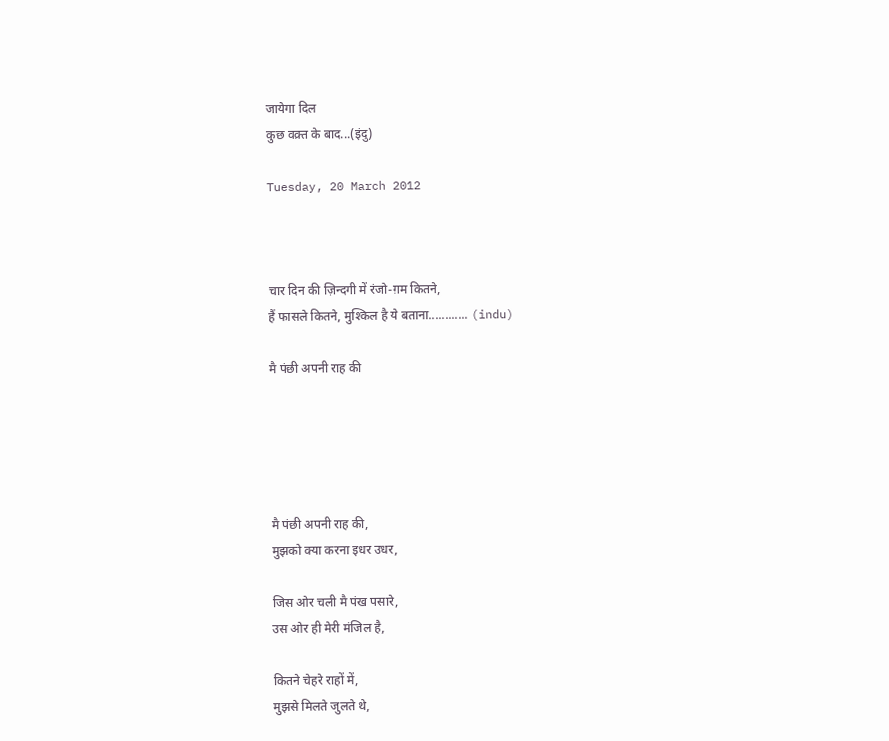जायेगा दिल
कुछ वक़्त के बाद...(इंदु)

Tuesday, 20 March 2012



चार दिन की ज़िन्दगी में रंजो-ग़म कितने,
हैं फासले कितने, मुश्किल है ये बताना............ (indu)

मै पंछी अपनी राह की





मै पंछी अपनी राह की,
मुझको क्या करना इधर उधर,

जिस ओर चली मै पंख पसारे,
उस ओर ही मेरी मंजिल है,

कितने चेहरे राहों में,
मुझसे मिलते जुलते थे,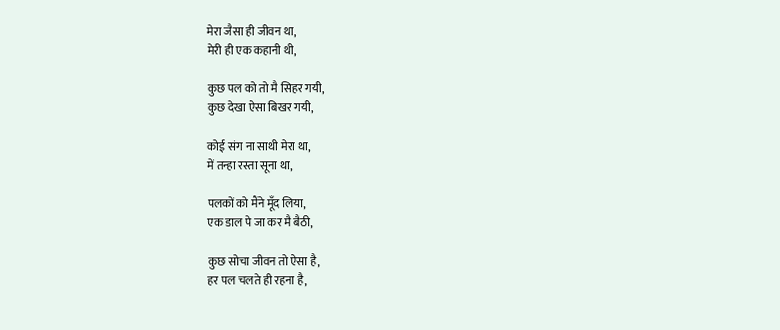मेरा जैसा ही जीवन था,
मेरी ही एक कहानी थी,

कुछ पल को तो मै सिहर गयी,
कुछ देखा ऐसा बिखर गयी,

कोई संग ना साथी मेरा था,
में तन्हा रस्ता सूना था,

पलकों को मैंने मूँद लिया,
एक डाल पे जा कर मै बैठी,

कुछ सोचा जीवन तो ऐसा है,
हर पल चलते ही रहना है,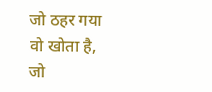जो ठहर गया वो खोता है,
जो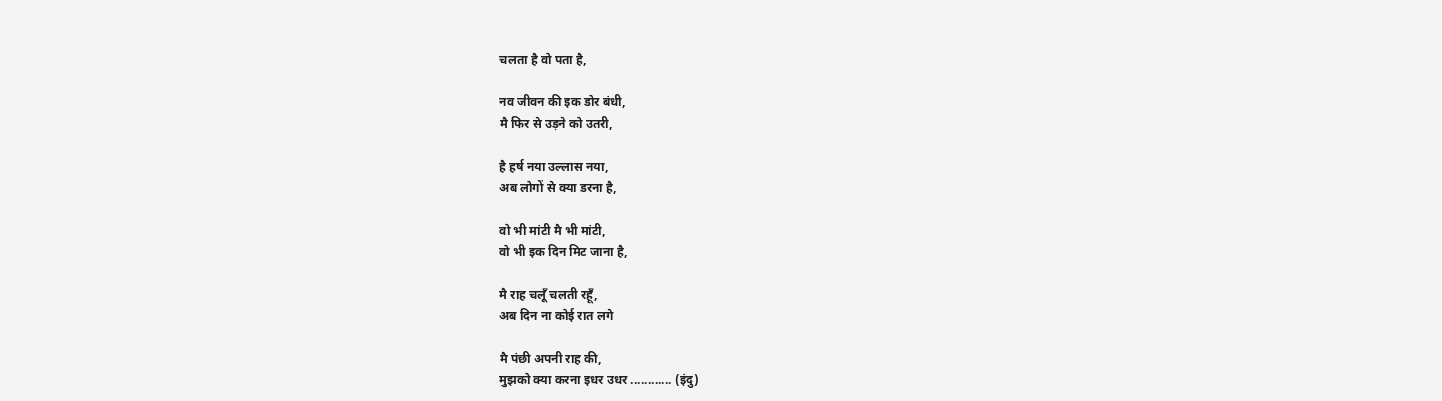चलता है वो पता है,

नव जीवन की इक डोर बंधी,
मै फिर से उड़ने को उतरी,

है हर्ष नया उल्लास नया,
अब लोगों से क्या डरना है,

वो भी मांटी मै भी मांटी,
वो भी इक दिन मिट जाना है,

मै राह चलूँ चलती रहूँ,
अब दिन ना कोई रात लगे

मै पंछी अपनी राह की,
मुझको क्या करना इधर उधर ............ (इंदु)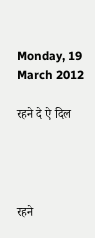Monday, 19 March 2012

रहने दे ऐ दिल




रहने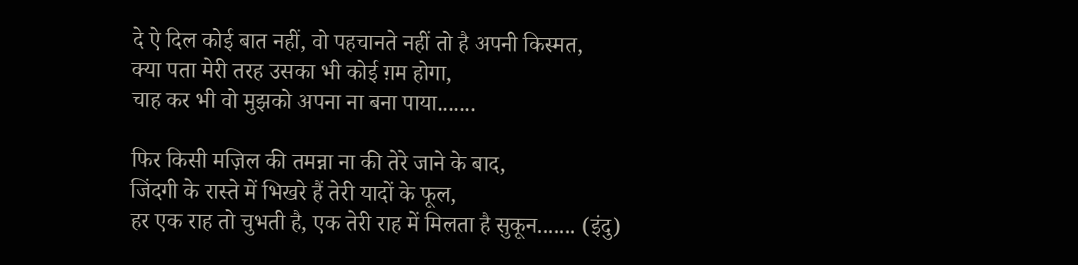दे ऐ दिल कोई बात नहीं, वो पहचानते नहीं तो है अपनी किस्मत,
क्या पता मेरी तरह उसका भी कोई ग़म होगा,
चाह कर भी वो मुझको अपना ना बना पाया.......

फिर किसी मज़िल की तमन्ना ना की तेरे जाने के बाद,
जिंदगी के रास्ते में भिखरे हैं तेरी यादों के फूल,
हर एक राह तो चुभती है, एक तेरी राह में मिलता है सुकून....... (इंदु)